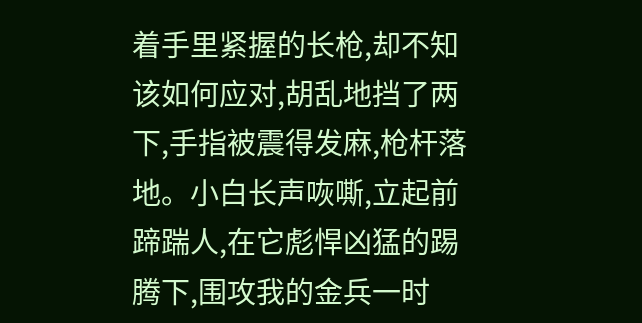着手里紧握的长枪,却不知该如何应对,胡乱地挡了两下,手指被震得发麻,枪杆落地。小白长声咴嘶,立起前蹄踹人,在它彪悍凶猛的踢腾下,围攻我的金兵一时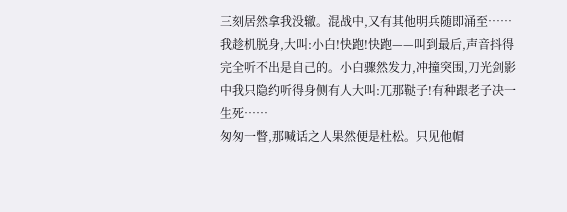三刻居然拿我没辙。混战中,又有其他明兵随即涌至……
我趁机脱身,大叫:小白!快跑!快跑——叫到最后,声音抖得完全听不出是自己的。小白骤然发力,冲撞突围,刀光剑影中我只隐约听得身侧有人大叫:兀那鞑子!有种跟老子决一生死……
匆匆一瞥,那喊话之人果然便是杜松。只见他帽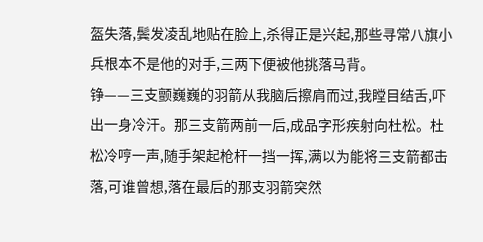盔失落,鬓发凌乱地贴在脸上,杀得正是兴起,那些寻常八旗小兵根本不是他的对手,三两下便被他挑落马背。
铮——三支颤巍巍的羽箭从我脑后擦肩而过,我瞠目结舌,吓出一身冷汗。那三支箭两前一后,成品字形疾射向杜松。杜松冷哼一声,随手架起枪杆一挡一挥,满以为能将三支箭都击落,可谁曾想,落在最后的那支羽箭突然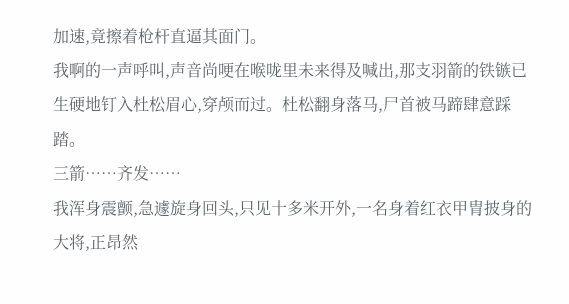加速,竟擦着枪杆直逼其面门。
我啊的一声呼叫,声音尚哽在喉咙里未来得及喊出,那支羽箭的铁镞已生硬地钉入杜松眉心,穿颅而过。杜松翻身落马,尸首被马蹄肆意踩踏。
三箭……齐发……
我浑身震颤,急遽旋身回头,只见十多米开外,一名身着红衣甲胄披身的大将,正昂然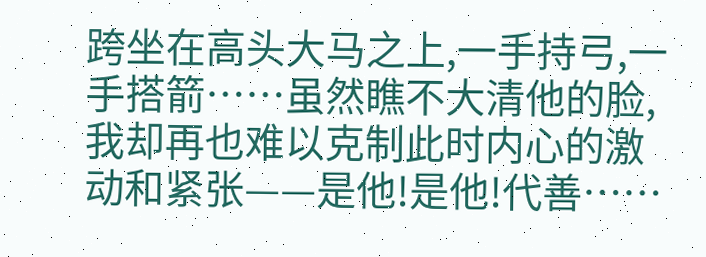跨坐在高头大马之上,一手持弓,一手搭箭……虽然瞧不大清他的脸,我却再也难以克制此时内心的激动和紧张——是他!是他!代善……